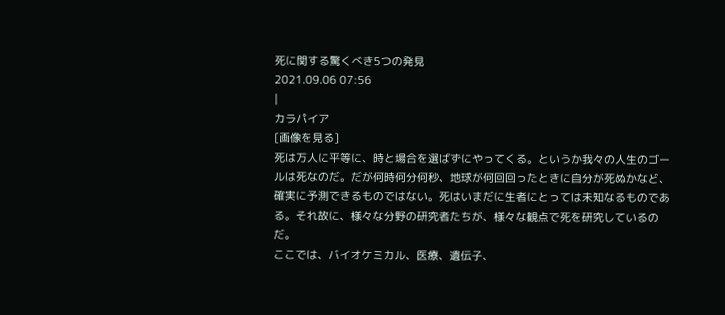死に関する驚くべき5つの発見
2021.09.06 07:56
|
カラパイア
[画像を見る]
死は万人に平等に、時と場合を選ばずにやってくる。というか我々の人生のゴールは死なのだ。だが何時何分何秒、地球が何回回ったときに自分が死ぬかなど、確実に予測できるものではない。死はいまだに生者にとっては未知なるものである。それ故に、様々な分野の研究者たちが、様々な観点で死を研究しているのだ。
ここでは、バイオケミカル、医療、遺伝子、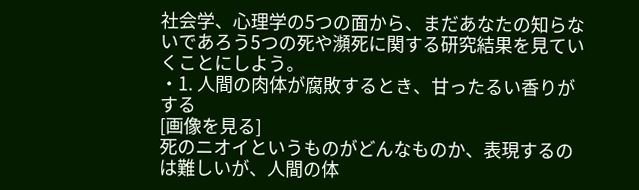社会学、心理学の5つの面から、まだあなたの知らないであろう5つの死や瀕死に関する研究結果を見ていくことにしよう。
・1. 人間の肉体が腐敗するとき、甘ったるい香りがする
[画像を見る]
死のニオイというものがどんなものか、表現するのは難しいが、人間の体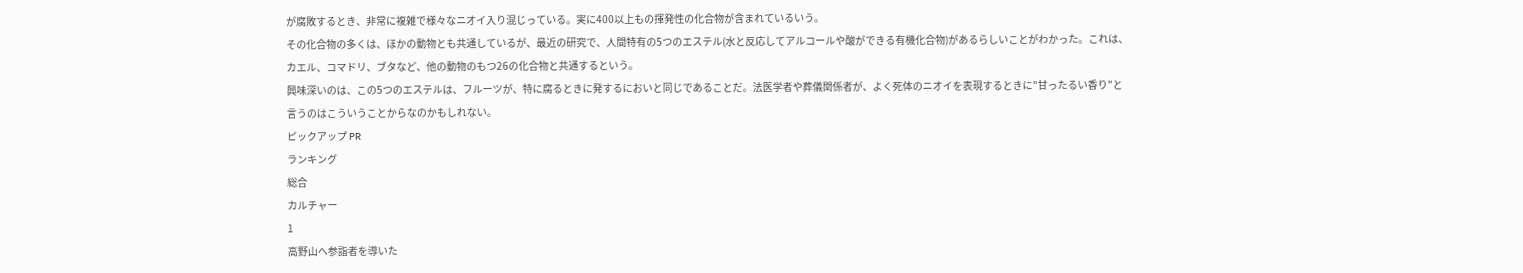が腐敗するとき、非常に複雑で様々なニオイ入り混じっている。実に400以上もの揮発性の化合物が含まれているいう。
その化合物の多くは、ほかの動物とも共通しているが、最近の研究で、人間特有の5つのエステル(水と反応してアルコールや酸ができる有機化合物)があるらしいことがわかった。これは、カエル、コマドリ、ブタなど、他の動物のもつ26の化合物と共通するという。
興味深いのは、この5つのエステルは、フルーツが、特に腐るときに発するにおいと同じであることだ。法医学者や葬儀関係者が、よく死体のニオイを表現するときに"甘ったるい香り"と言うのはこういうことからなのかもしれない。
ピックアップ PR
ランキング
総合
カルチャー
1
高野山へ参詣者を導いた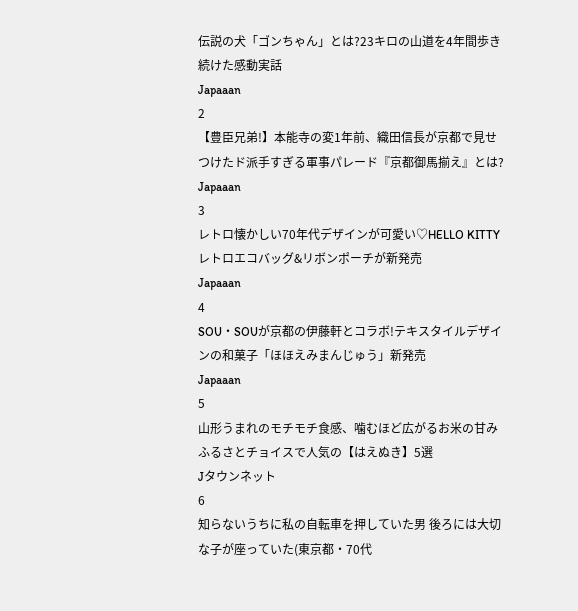伝説の犬「ゴンちゃん」とは?23キロの山道を4年間歩き続けた感動実話
Japaaan
2
【豊臣兄弟!】本能寺の変1年前、織田信長が京都で見せつけたド派手すぎる軍事パレード『京都御馬揃え』とは?
Japaaan
3
レトロ懐かしい70年代デザインが可愛い♡HELLO KITTY レトロエコバッグ&リボンポーチが新発売
Japaaan
4
SOU・SOUが京都の伊藤軒とコラボ!テキスタイルデザインの和菓子「ほほえみまんじゅう」新発売
Japaaan
5
山形うまれのモチモチ食感、噛むほど広がるお米の甘み ふるさとチョイスで人気の【はえぬき】5選
Jタウンネット
6
知らないうちに私の自転車を押していた男 後ろには大切な子が座っていた(東京都・70代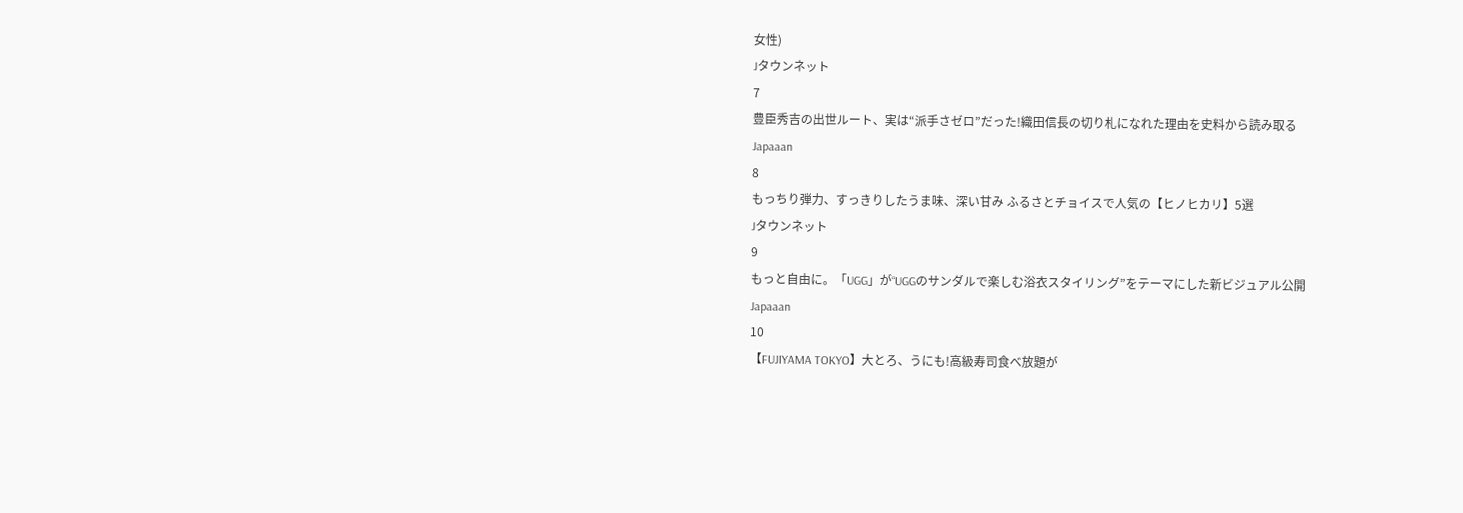女性)
Jタウンネット
7
豊臣秀吉の出世ルート、実は“派手さゼロ”だった!織田信長の切り札になれた理由を史料から読み取る
Japaaan
8
もっちり弾力、すっきりしたうま味、深い甘み ふるさとチョイスで人気の【ヒノヒカリ】5選
Jタウンネット
9
もっと自由に。「UGG」が“UGGのサンダルで楽しむ浴衣スタイリング”をテーマにした新ビジュアル公開
Japaaan
10
【FUJIYAMA TOKYO】大とろ、うにも!高級寿司食べ放題が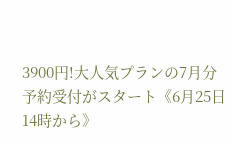3900円!大人気プランの7月分予約受付がスタート《6月25日14時から》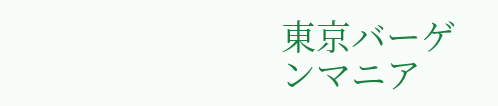東京バーゲンマニア